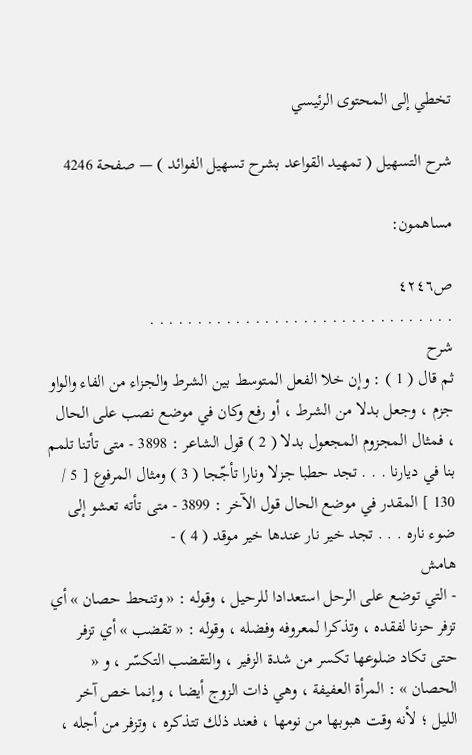تخطي إلى المحتوى الرئيسي

شرح التسهيل ( تمهيد القواعد بشرح تسهيل الفوائد ) — صفحة 4246

مساهمون:

ص٤٢٤٦
. . . . . . . . . . . . . . . . . . . . . . . . . . . . . . . .
شرح
ثم قال ( 1 ) : وإن خلا الفعل المتوسط بين الشرط والجزاء من الفاء والواو جزم ، وجعل بدلا من الشرط ، أو رفع وكان في موضع نصب على الحال ، فمثال المجزوم المجعول بدلا ( 2 ) قول الشاعر : 3898 - متى تأتنا تلمم بنا في ديارنا . . . تجد حطبا جزلا ونارا تأجّجا ( 3 ) ومثال المرفوع [ 5 / 130 ] المقدر في موضع الحال قول الآخر : 3899 - متى تأته تعشو إلى ضوء ناره . . . تجد خير نار عندها خير موقد ( 4 ) -
هامش
- التي توضع على الرحل استعدادا للرحيل ، وقوله : « وتنحط حصان » أي تزفر حزنا لفقده ، وتذكرا لمعروفه وفضله ، وقوله : « تقضب » أي تزفر حتى تكاد ضلوعها تكسر من شدة الزفير ، والتقضب التكسّر ، و « الحصان » : المرأة العفيفة ، وهي ذات الزوج أيضا ، وإنما خص آخر الليل ؛ لأنه وقت هبوبها من نومها ، فعند ذلك تتذكره ، وتزفر من أجله ،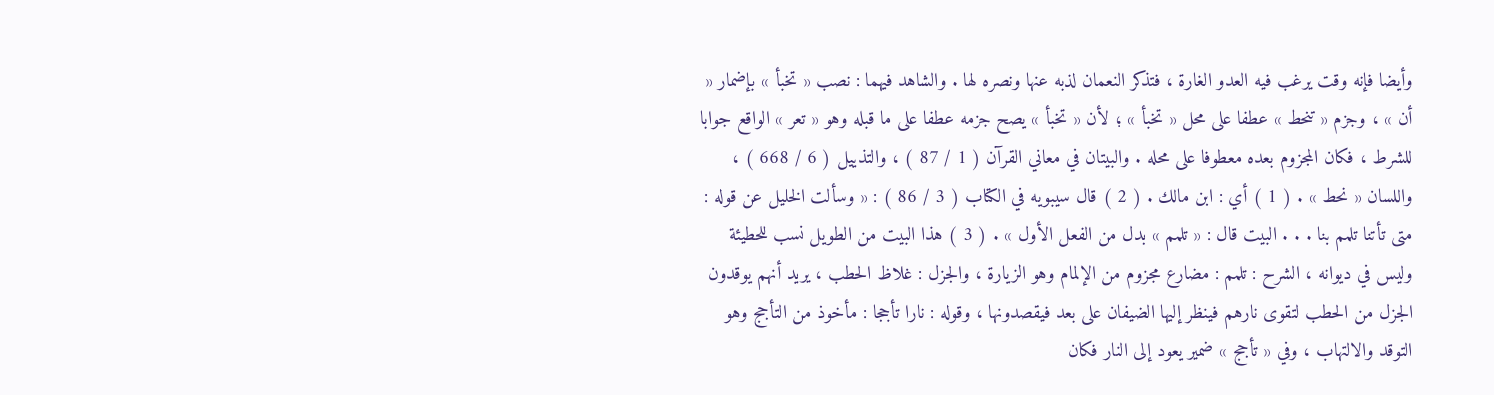وأيضا فإنه وقت يرغب فيه العدو الغارة ، فتذكر النعمان لذبه عنها ونصره لها . والشاهد فيهما : نصب « تخبأ » بإضمار « أن » ، وجزم « تنحط » عطفا على محل « تخبأ » ؛ لأن « تخبأ » يصح جزمه عطفا على ما قبله وهو « تعر » الواقع جوابا للشرط ، فكان المجزوم بعده معطوفا على محله . والبيتان في معاني القرآن ( 1 / 87 ) ، والتذييل ( 6 / 668 ) ، واللسان « نحط » . ( 1 ) أي : ابن مالك . ( 2 ) قال سيبويه في الكتاب ( 3 / 86 ) : « وسألت الخليل عن قوله : متى تأتنا تلمم بنا . . . البيت قال : « تلمم » بدل من الفعل الأول » . ( 3 ) هذا البيت من الطويل نسب للحطيئة وليس في ديوانه ، الشرح : تلمم : مضارع مجزوم من الإلمام وهو الزيارة ، والجزل : غلاظ الحطب ، يريد أنهم يوقدون الجزل من الحطب لتقوى نارهم فينظر إليها الضيفان على بعد فيقصدونها ، وقوله : نارا تأججا : مأخوذ من التأجج وهو التوقد والالتهاب ، وفي « تأجج » ضمير يعود إلى النار فكان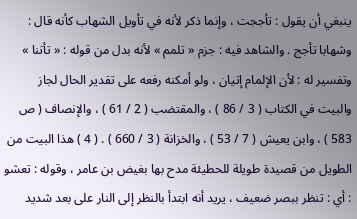ينبغي أن يقول : تأججت ، وإنما ذكر لأنه في تأويل الشهاب كأنه قال : وشهابا تأجج . والشاهد فيه : جزم « تلمم » لأنه بدل من قوله : « تأتنا » وتفسير له : لأن الإلمام إتيان ، ولو أمكنه رفعه على تقدير الحال لجاز والبيت في الكتاب ( 3 / 86 ) ، والمقتضب ( 2 / 61 ) ، والإنصاف ( ص 583 ) ، وابن يعيش ( 7 / 53 ) ، والخزانة ( 3 / 660 ) . ( 4 ) هذا البيت من الطويل من قصيدة طويلة للحطيئة مدح بها بغيض بن عامر ، وقوله : تعشو : أي : تنظر ببصر ضعيف ، يريد أنه ابتدأ بالنظر إلى النار على بعد شديد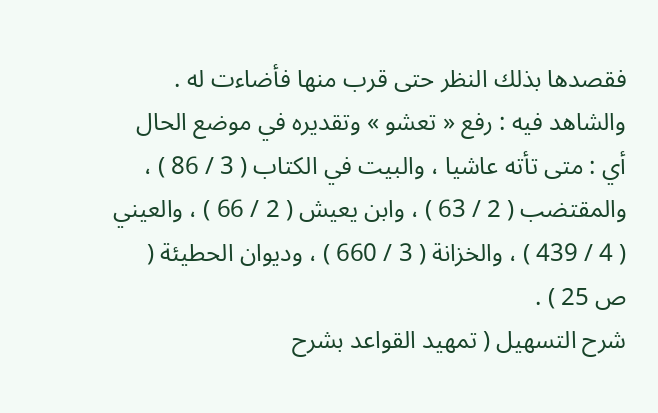فقصدها بذلك النظر حتى قرب منها فأضاءت له . والشاهد فيه : رفع « تعشو » وتقديره في موضع الحال أي : متى تأته عاشيا ، والبيت في الكتاب ( 3 / 86 ) ، والمقتضب ( 2 / 63 ) ، وابن يعيش ( 2 / 66 ) ، والعيني ( 4 / 439 ) ، والخزانة ( 3 / 660 ) ، وديوان الحطيئة ( ص 25 ) .
شرح التسهيل ( تمهيد القواعد بشرح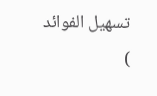تسهيل الفوائد )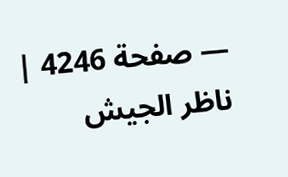— صفحة 4246 | ناظر الجيش